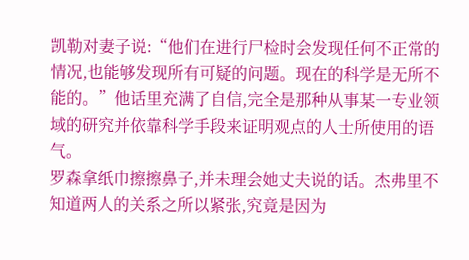凯勒对妻子说:“他们在进行尸检时会发现任何不正常的情况,也能够发现所有可疑的问题。现在的科学是无所不能的。”他话里充满了自信,完全是那种从事某一专业领域的研究并依靠科学手段来证明观点的人士所使用的语气。
罗森拿纸巾擦擦鼻子,并未理会她丈夫说的话。杰弗里不知道两人的关系之所以紧张,究竟是因为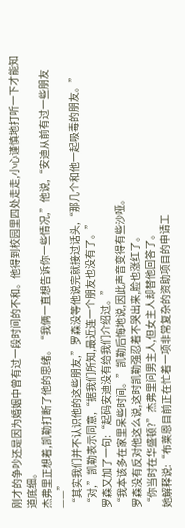刚才的争吵还是因为婚姻中曾有过一段时间的不和。他得到校园里四处走走,小心谨慎地打听一下才能知道底细。
杰弗里正想着,凯勒打断了他的思绪。“我俩一直想告诉你一些情况,”他说,“安迪从前有过一些朋友——”
“其实我们并不认识他的这些朋友,”罗森没等他说完就接过话头,“那几个和他一起吸毒的朋友。”
“对,”凯勒表示同意,“据我们所知,最近连一个朋友也没有了。”
罗森又加了一句:“起码安迪没有给我们介绍过。”
“我本该多在家里呆些时间。”凯勒后悔地说,因此声音变得有些沙哑。
罗森没有反对他这么说,这时凯勒强忍着不哭出来,脸也涨红了。
“你当时在华盛顿?”杰弗里问男主人,但女主人却替他回答了。
她解释说:“布莱恩目前正在忙着一项非常复杂的资助项目的申请工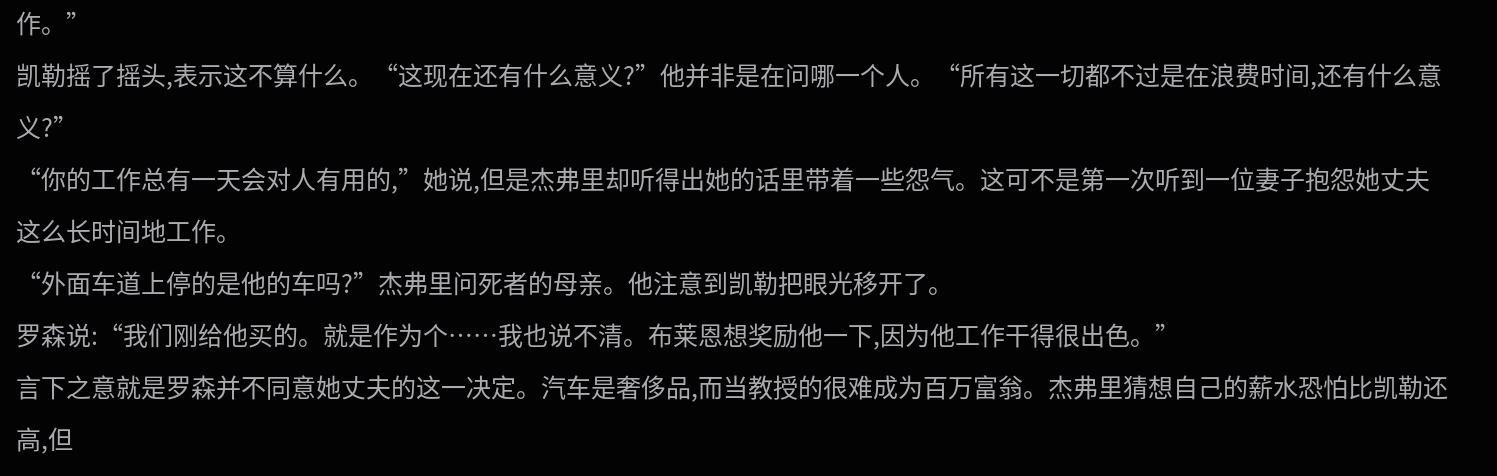作。”
凯勒摇了摇头,表示这不算什么。“这现在还有什么意义?”他并非是在问哪一个人。“所有这一切都不过是在浪费时间,还有什么意义?”
“你的工作总有一天会对人有用的,”她说,但是杰弗里却听得出她的话里带着一些怨气。这可不是第一次听到一位妻子抱怨她丈夫这么长时间地工作。
“外面车道上停的是他的车吗?”杰弗里问死者的母亲。他注意到凯勒把眼光移开了。
罗森说:“我们刚给他买的。就是作为个……我也说不清。布莱恩想奖励他一下,因为他工作干得很出色。”
言下之意就是罗森并不同意她丈夫的这一决定。汽车是奢侈品,而当教授的很难成为百万富翁。杰弗里猜想自己的薪水恐怕比凯勒还高,但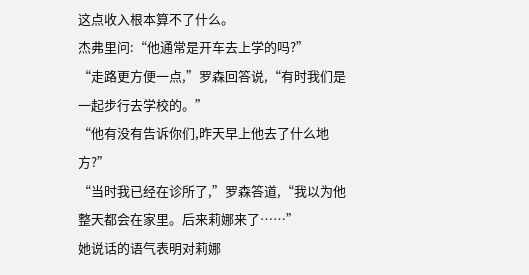这点收入根本算不了什么。
杰弗里问:“他通常是开车去上学的吗?”
“走路更方便一点,”罗森回答说,“有时我们是一起步行去学校的。”
“他有没有告诉你们,昨天早上他去了什么地方?”
“当时我已经在诊所了,”罗森答道,“我以为他整天都会在家里。后来莉娜来了……”
她说话的语气表明对莉娜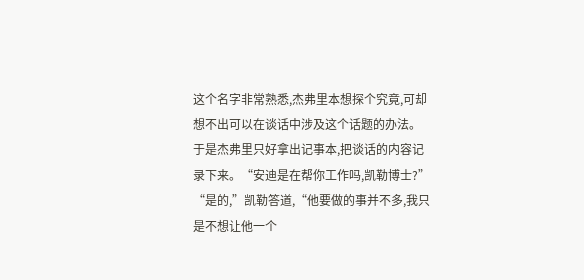这个名字非常熟悉,杰弗里本想探个究竟,可却想不出可以在谈话中涉及这个话题的办法。
于是杰弗里只好拿出记事本,把谈话的内容记录下来。“安迪是在帮你工作吗,凯勒博士?”
“是的,”凯勒答道,“他要做的事并不多,我只是不想让他一个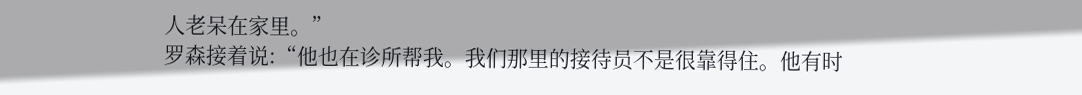人老呆在家里。”
罗森接着说:“他也在诊所帮我。我们那里的接待员不是很靠得住。他有时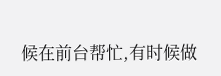候在前台帮忙,有时候做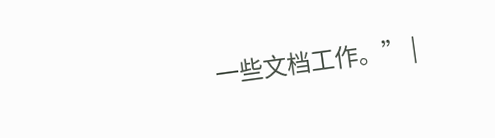一些文档工作。” |